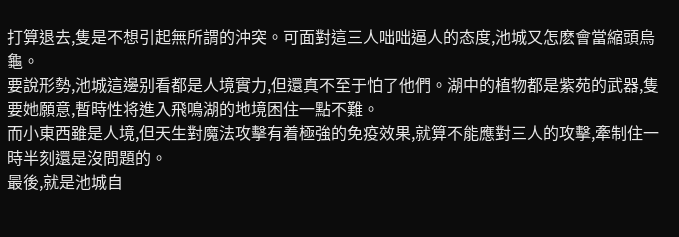打算退去,隻是不想引起無所謂的沖突。可面對這三人咄咄逼人的态度,池城又怎麽會當縮頭烏龜。
要說形勢,池城這邊别看都是人境實力,但還真不至于怕了他們。湖中的植物都是紫苑的武器,隻要她願意,暫時性将進入飛鳴湖的地境困住一點不難。
而小東西雖是人境,但天生對魔法攻擊有着極強的免疫效果,就算不能應對三人的攻擊,牽制住一時半刻還是沒問題的。
最後,就是池城自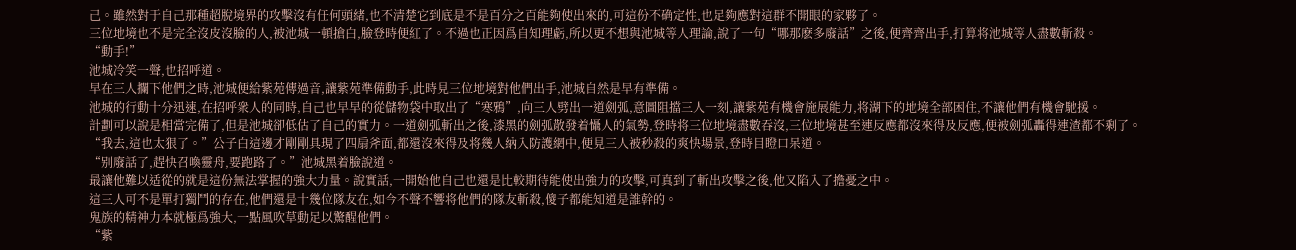己。雖然對于自己那種超脫境界的攻擊沒有任何頭緒,也不清楚它到底是不是百分之百能夠使出來的,可這份不确定性,也足夠應對這群不開眼的家夥了。
三位地境也不是完全沒皮沒臉的人,被池城一頓搶白,臉登時便紅了。不過也正因爲自知理虧,所以更不想與池城等人理論,說了一句“哪那麽多廢話”之後,便齊齊出手,打算将池城等人盡數斬殺。
“動手!”
池城冷笑一聲,也招呼道。
早在三人攔下他們之時,池城便給紫苑傳過音,讓紫苑準備動手,此時見三位地境對他們出手,池城自然是早有準備。
池城的行動十分迅速,在招呼衆人的同時,自己也早早的從儲物袋中取出了“寒鴉”,向三人劈出一道劍弧,意圖阻擋三人一刻,讓紫苑有機會施展能力,将湖下的地境全部困住,不讓他們有機會馳援。
計劃可以說是相當完備了,但是池城卻低估了自己的實力。一道劍弧斬出之後,漆黑的劍弧散發着懾人的氣勢,登時将三位地境盡數吞沒,三位地境甚至連反應都沒來得及反應,便被劍弧轟得連渣都不剩了。
“我去,這也太狠了。”公子白這邊才剛剛具現了四扇斧面,都還沒來得及将幾人納入防護網中,便見三人被秒殺的爽快場景,登時目瞪口呆道。
“别廢話了,趕快召喚靈舟,要跑路了。”池城黑着臉說道。
最讓他難以适從的就是這份無法掌握的強大力量。說實話,一開始他自己也還是比較期待能使出強力的攻擊,可真到了斬出攻擊之後,他又陷入了擔憂之中。
這三人可不是單打獨鬥的存在,他們還是十幾位隊友在,如今不聲不響将他們的隊友斬殺,傻子都能知道是誰幹的。
鬼族的精神力本就極爲強大,一點風吹草動足以驚醒他們。
“紫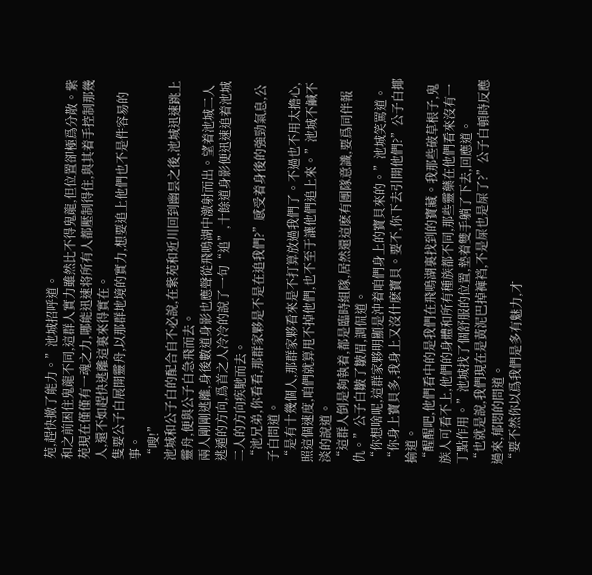苑,趕快撤了能力。”池城招呼道。
和之前困住鬼龍不同,這群人實力雖然比不得鬼龍,但位置卻極爲分散。紫苑現在僅僅有一魂之力,哪能迅速将所有人都壓制得住,與其着手控制那幾人,還不如趕快逃離這裏來得實在。
隻要公子白展開靈舟,以那群地境的實力,想要追上他們也不是件容易的事。
“嗖!”
池城和公子白的配合自不必說,在紫苑和近川回到幽昙之後,池城迅速跳上靈舟,便與公子白急飛而去。
兩人剛剛逃離,身後數道身影也應聲從飛鳴湖中激射而出。望着池城二人逃遁的方向,爲首之人冷冷的說了一句“追”,十餘道身影便迅速追着池城二人的方向疾馳而去。
“池兄弟,你看看,那群家夥是不是在追我們?”感受着身後的強勁氣息,公子白問道。
“是有十幾個人,那群家夥看來是不打算放過我們了。不過也不用太擔心,照這個速度,咱們就算甩不掉他們,也不至于讓他們追上來。”池城不鹹不淡的說道。
“這群人倒是夠執着,都是臨時組隊,居然還這麽有團隊意識,要爲同伴報仇。”公子白皺了皺眉,調侃道。
“你想啥呢,這群家夥明顯是沖着咱們身上的寶貝來的。”池城笑罵道。
“你身上寶貝多,我身上又沒什麽寶貝。要不,你下去引開他們?”公子白揶揄道。
“醒醒吧,他們看中的是我們在飛鳴湖裏找到的寶藏。我那些破草根子,鬼族人可看不上,他們的身體和所有種族都不同,那些靈藥在他們看來沒有一丁點作用。”池城找了個舒服的位置,墊着雙手躺了下去,回應道。
“也就是說,我們現在是黃泥巴掉褲裆,不是屎也是屎了?”公子白頓時反應過來,郁悶的問道。
“要不然你以爲我們是多有魅力,才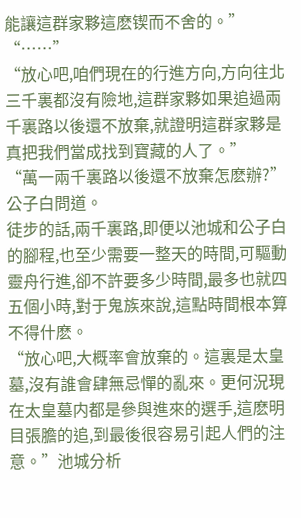能讓這群家夥這麽锲而不舍的。”
“……”
“放心吧,咱們現在的行進方向,方向往北三千裏都沒有險地,這群家夥如果追過兩千裏路以後還不放棄,就證明這群家夥是真把我們當成找到寶藏的人了。”
“萬一兩千裏路以後還不放棄怎麽辦?”公子白問道。
徒步的話,兩千裏路,即便以池城和公子白的腳程,也至少需要一整天的時間,可驅動靈舟行進,卻不許要多少時間,最多也就四五個小時,對于鬼族來說,這點時間根本算不得什麽。
“放心吧,大概率會放棄的。這裏是太皇墓,沒有誰會肆無忌憚的亂來。更何況現在太皇墓内都是參與進來的選手,這麽明目張膽的追,到最後很容易引起人們的注意。”池城分析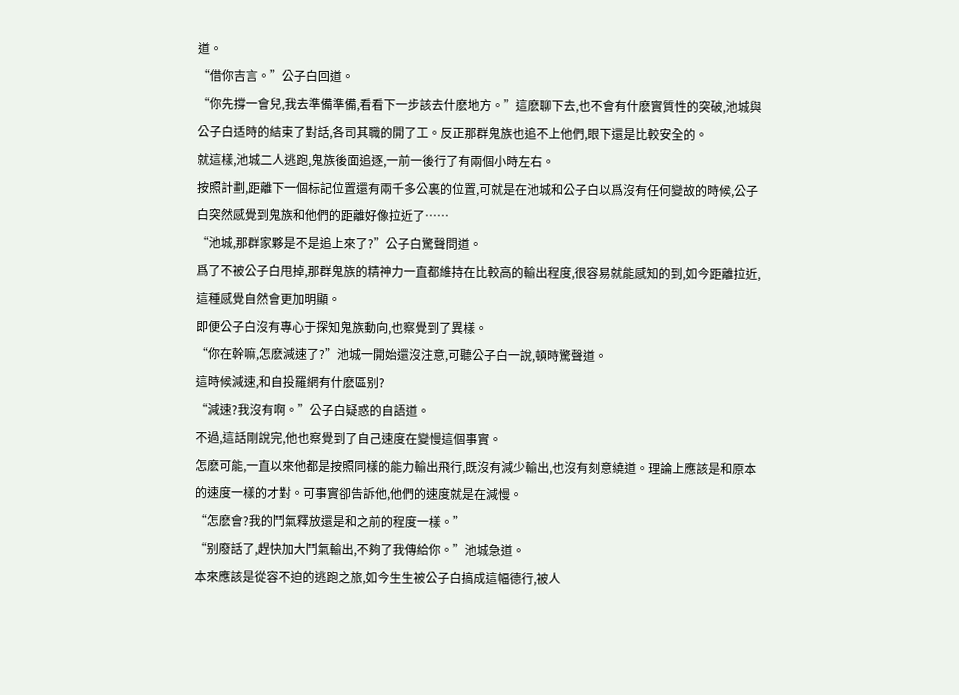道。
“借你吉言。”公子白回道。
“你先撐一會兒,我去準備準備,看看下一步該去什麽地方。”這麽聊下去,也不會有什麽實質性的突破,池城與公子白适時的結束了對話,各司其職的開了工。反正那群鬼族也追不上他們,眼下還是比較安全的。
就這樣,池城二人逃跑,鬼族後面追逐,一前一後行了有兩個小時左右。
按照計劃,距離下一個标記位置還有兩千多公裏的位置,可就是在池城和公子白以爲沒有任何變故的時候,公子白突然感覺到鬼族和他們的距離好像拉近了……
“池城,那群家夥是不是追上來了?”公子白驚聲問道。
爲了不被公子白甩掉,那群鬼族的精神力一直都維持在比較高的輸出程度,很容易就能感知的到,如今距離拉近,這種感覺自然會更加明顯。
即便公子白沒有專心于探知鬼族動向,也察覺到了異樣。
“你在幹嘛,怎麽減速了?”池城一開始還沒注意,可聽公子白一說,頓時驚聲道。
這時候減速,和自投羅網有什麽區别?
“減速?我沒有啊。”公子白疑惑的自語道。
不過,這話剛說完,他也察覺到了自己速度在變慢這個事實。
怎麽可能,一直以來他都是按照同樣的能力輸出飛行,既沒有減少輸出,也沒有刻意繞道。理論上應該是和原本的速度一樣的才對。可事實卻告訴他,他們的速度就是在減慢。
“怎麽會?我的鬥氣釋放還是和之前的程度一樣。”
“别廢話了,趕快加大鬥氣輸出,不夠了我傳給你。”池城急道。
本來應該是從容不迫的逃跑之旅,如今生生被公子白搞成這幅德行,被人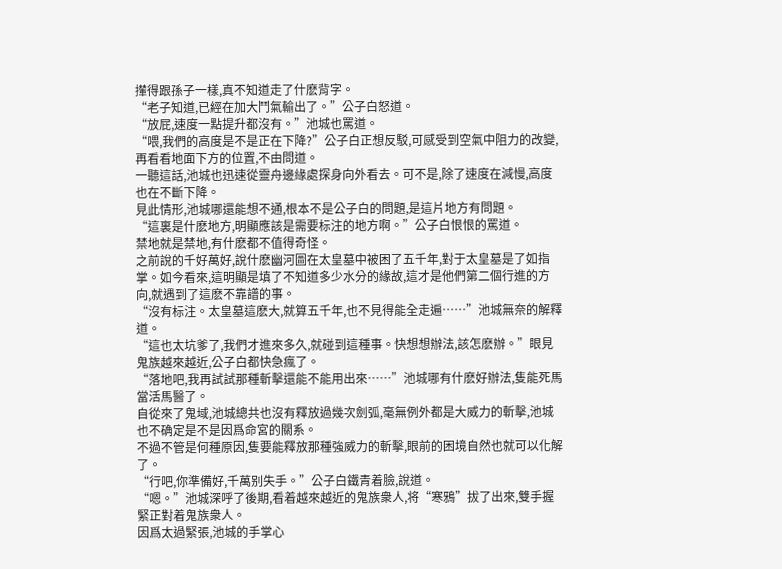攆得跟孫子一樣,真不知道走了什麽背字。
“老子知道,已經在加大鬥氣輸出了。”公子白怒道。
“放屁,速度一點提升都沒有。”池城也罵道。
“喂,我們的高度是不是正在下降?”公子白正想反駁,可感受到空氣中阻力的改變,再看看地面下方的位置,不由問道。
一聽這話,池城也迅速從靈舟邊緣處探身向外看去。可不是,除了速度在減慢,高度也在不斷下降。
見此情形,池城哪還能想不通,根本不是公子白的問題,是這片地方有問題。
“這裏是什麽地方,明顯應該是需要标注的地方啊。”公子白恨恨的罵道。
禁地就是禁地,有什麽都不值得奇怪。
之前說的千好萬好,說什麽幽河圖在太皇墓中被困了五千年,對于太皇墓是了如指掌。如今看來,這明顯是填了不知道多少水分的緣故,這才是他們第二個行進的方向,就遇到了這麽不靠譜的事。
“沒有标注。太皇墓這麽大,就算五千年,也不見得能全走遍……”池城無奈的解釋道。
“這也太坑爹了,我們才進來多久,就碰到這種事。快想想辦法,該怎麽辦。”眼見鬼族越來越近,公子白都快急瘋了。
“落地吧,我再試試那種斬擊還能不能用出來……”池城哪有什麽好辦法,隻能死馬當活馬醫了。
自從來了鬼域,池城總共也沒有釋放過幾次劍弧,毫無例外都是大威力的斬擊,池城也不确定是不是因爲命宮的關系。
不過不管是何種原因,隻要能釋放那種強威力的斬擊,眼前的困境自然也就可以化解了。
“行吧,你準備好,千萬别失手。”公子白鐵青着臉,說道。
“嗯。”池城深呼了後期,看着越來越近的鬼族衆人,将“寒鴉”拔了出來,雙手握緊正對着鬼族衆人。
因爲太過緊張,池城的手掌心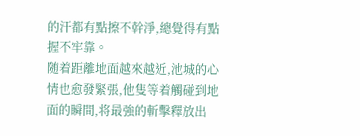的汗都有點擦不幹淨,總覺得有點握不牢靠。
随着距離地面越來越近,池城的心情也愈發緊張,他隻等着觸碰到地面的瞬間,将最強的斬擊釋放出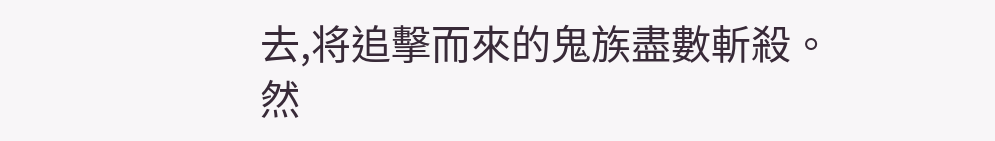去,将追擊而來的鬼族盡數斬殺。
然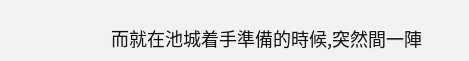而就在池城着手準備的時候,突然間一陣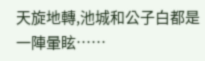天旋地轉,池城和公子白都是一陣暈眩……